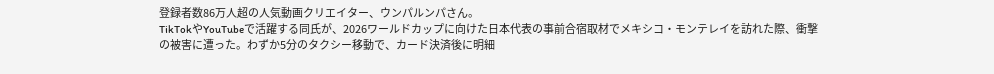登録者数86万人超の人気動画クリエイター、ウンパルンパさん。
TikTokやYouTubeで活躍する同氏が、2026ワールドカップに向けた日本代表の事前合宿取材でメキシコ・モンテレイを訪れた際、衝撃の被害に遭った。わずか5分のタクシー移動で、カード決済後に明細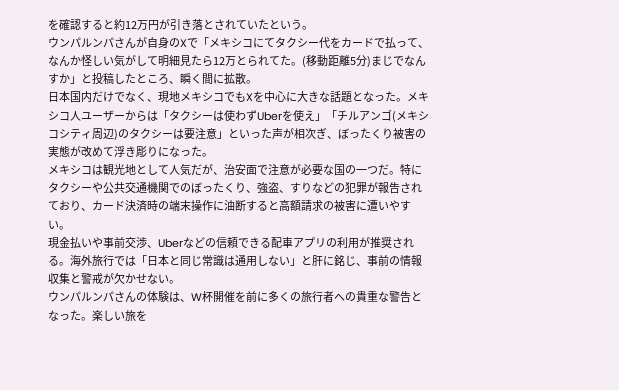を確認すると約12万円が引き落とされていたという。
ウンパルンパさんが自身のXで「メキシコにてタクシー代をカードで払って、なんか怪しい気がして明細見たら12万とられてた。(移動距離5分)まじでなんすか」と投稿したところ、瞬く間に拡散。
日本国内だけでなく、現地メキシコでもXを中心に大きな話題となった。メキシコ人ユーザーからは「タクシーは使わずUberを使え」「チルアンゴ(メキシコシティ周辺)のタクシーは要注意」といった声が相次ぎ、ぼったくり被害の実態が改めて浮き彫りになった。
メキシコは観光地として人気だが、治安面で注意が必要な国の一つだ。特にタクシーや公共交通機関でのぼったくり、強盗、すりなどの犯罪が報告されており、カード決済時の端末操作に油断すると高額請求の被害に遭いやすい。
現金払いや事前交渉、Uberなどの信頼できる配車アプリの利用が推奨される。海外旅行では「日本と同じ常識は通用しない」と肝に銘じ、事前の情報収集と警戒が欠かせない。
ウンパルンパさんの体験は、W杯開催を前に多くの旅行者への貴重な警告となった。楽しい旅を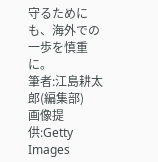守るためにも、海外での一歩を慎重に。
筆者:江島耕太郎(編集部)
画像提供:Getty Images